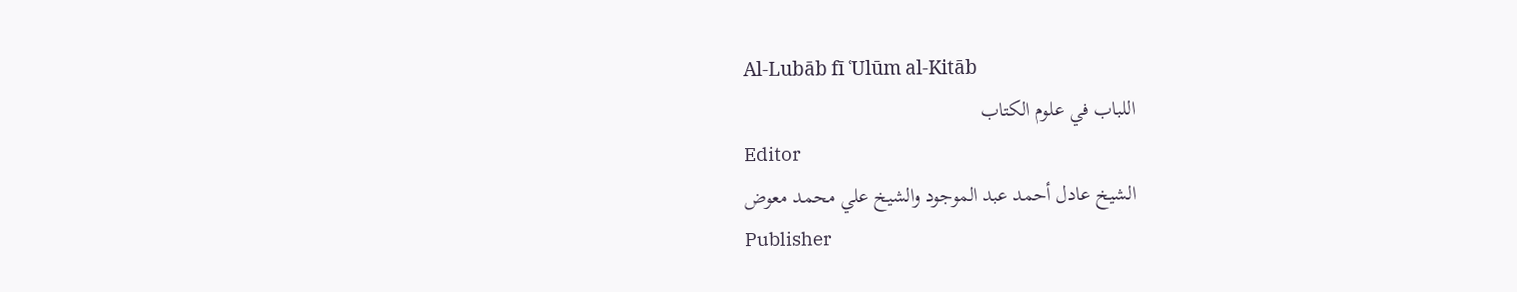Al-Lubāb fī ʿUlūm al-Kitāb
اللباب في علوم الكتاب
Editor
الشيخ عادل أحمد عبد الموجود والشيخ علي محمد معوض
Publisher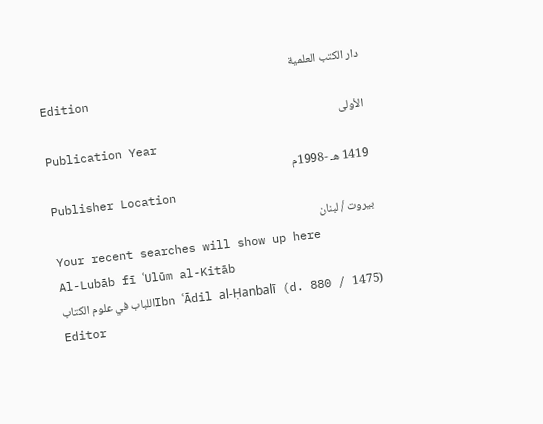دار الكتب العلمية
Edition
الأولى
Publication Year
1419 هـ -1998م
Publisher Location
بيروت / لبنان
Your recent searches will show up here
Al-Lubāb fī ʿUlūm al-Kitāb
Ibn ʿĀdil al-Ḥanbalī (d. 880 / 1475)اللباب في علوم الكتاب
Editor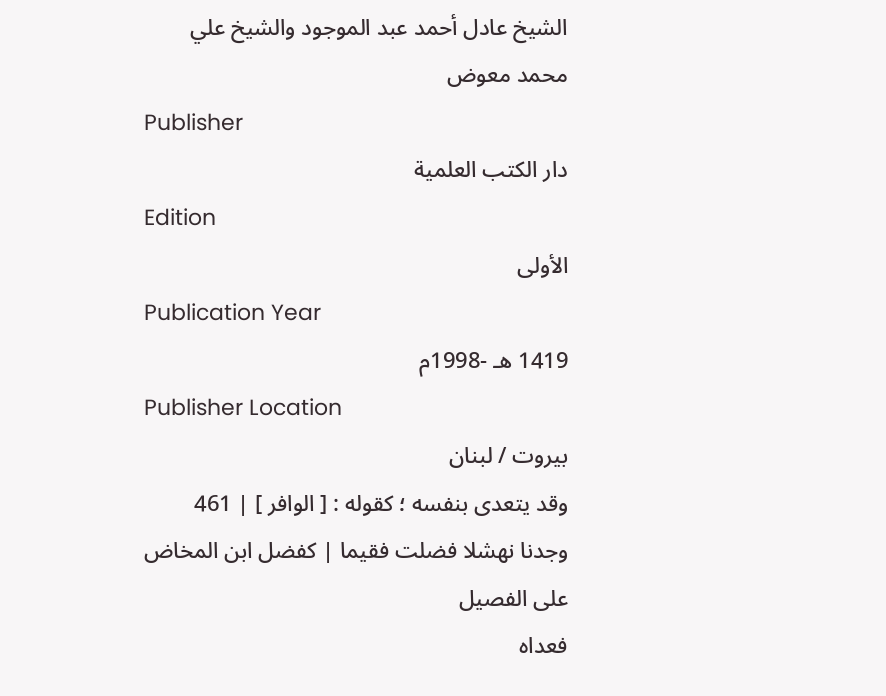الشيخ عادل أحمد عبد الموجود والشيخ علي محمد معوض
Publisher
دار الكتب العلمية
Edition
الأولى
Publication Year
1419 هـ -1998م
Publisher Location
بيروت / لبنان
وقد يتعدى بنفسه ؛ كقوله : [ الوافر ] | 461 وجدنا نهشلا فضلت فقيما | كفضل ابن المخاض على الفصيل
فعداه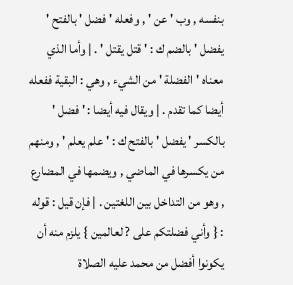بنفسه , وب ' عن ' , وفعله ' فضل ' بالفتح ' يفضل ' بالضم ك : ' قتل يقتل ' . | وأما الذي معناه ' الفضلة ' من الشيء , وهي : البقية ففعله أيضا كما تقدم . | ويقال فيه أيضا : ' فضل ' بالكسر ' يفضل ' بالفتح ك : ' علم يعلم ' , ومنهم من يكسرها في الماضي , ويضمها في المضارع , وهو من التداخل بين اللغتين . | فإن قيل : قوله : { وأني فضلتكم على ? لعالمين } يلزم منه أن يكونوا أفضل من محمد عليه الصلاة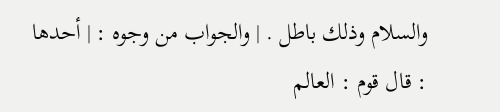والسلام وذلك باطل . | والجواب من وجوه : | أحدها : قال قوم : العالم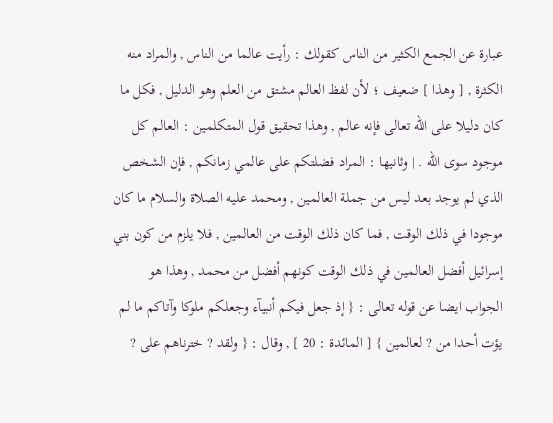عبارة عن الجمع الكثير من الناس كقولك : رأيت عالما من الناس , والمراد منه الكثرة , [ وهذا ] ضعيف ؛ لأن لفظ العالم مشتق من العلم وهو الدليل , فكل ما كان دليلا على الله تعالى فإنه عالم , وهذا تحقيق قول المتكلمين : العالم كل موجود سوى الله . | وثانيها : المراد فضلتكم على عالمي زمانكم , فإن الشخص الذي لم يوجد بعد ليس من جملة العالمين , ومحمد عليه الصلاة والسلام ما كان موجودا في ذلك الوقت , فما كان ذلك الوقت من العالمين , فلا يلزم من كون بني إسرائيل أفضل العالمين في ذلك الوقت كونهم أفضل من محمد , وهذا هو الجواب ايضا عن قوله تعالى : { إذ جعل فيكم أنبيآء وجعلكم ملوكا وآتاكم ما لم يؤت أحدا من ? لعالمين } [ المائدة : 20 ] , وقال : { ولقد ? خترناهم على ?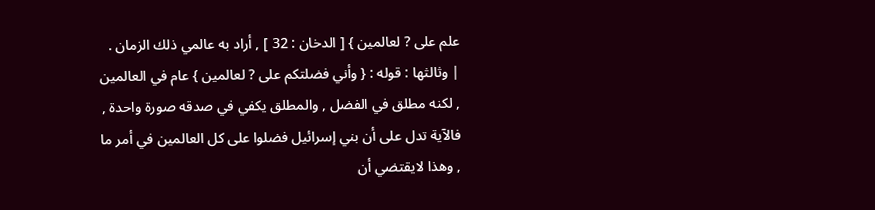علم على ? لعالمين } [ الدخان : 32 ] , أراد به عالمي ذلك الزمان . | وثالثها : قوله : { وأني فضلتكم على ? لعالمين } عام في العالمين , لكنه مطلق في الفضل , والمطلق يكفي في صدقه صورة واحدة , فالآية تدل على أن بني إسرائيل فضلوا على كل العالمين في أمر ما , وهذا لايقتضي أن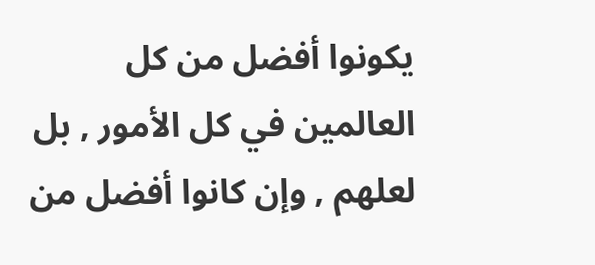يكونوا أفضل من كل العالمين في كل الأمور , بل لعلهم , وإن كانوا أفضل من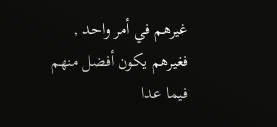غيرهم في أمر واحد , فغيرهم يكون أفضل منهم فيما عدا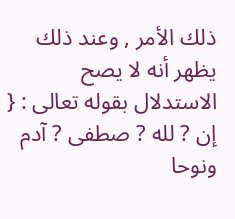ذلك الأمر , وعند ذلك يظهر أنه لا يصح الاستدلال بقوله تعالى : { إن ? لله ? صطفى ? آدم ونوحا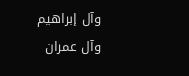وآل إبراهيم وآل عمران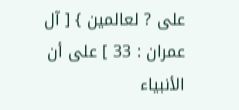على ? لعالمين } [ آل عمران : 33 ] على أن الأنبياء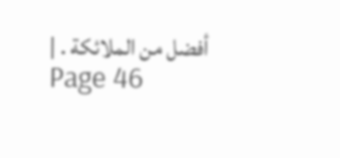أفضل من الملائكة . |
Page 46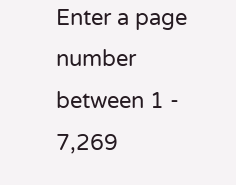Enter a page number between 1 - 7,269